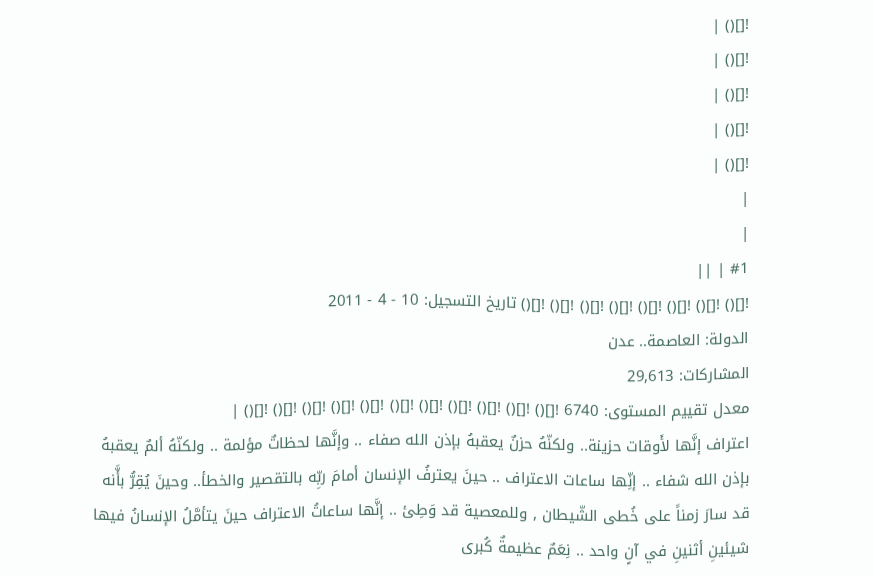![]() |
![]() |
![]() |
![]() |
![]() |
|
|
#1 | ||
![]() ![]() ![]() ![]() ![]() ![]() ![]() ![]() تاريخ التسجيل: 10 - 4 - 2011
الدولة: العاصمة.. عدن
المشاركات: 29,613
معدل تقييم المستوى: 6740 ![]() ![]() ![]() ![]() ![]() ![]() ![]() ![]() ![]() ![]() ![]() |
اعتراف إنَّها لأَوقات حزينة.. ولكنّهُ حزنٌ يعقبهُ بإذن الله صفاء .. وإنَّها لحظاتٌ مؤلمة .. ولكنّهُ ألمٌ يعقبهُ بإذن الله شفاء .. إنِّها ساعات الاعتراف .. حينَ يعترفُ الإنسان أمامَ ربِّه بالتقصير والخطأ.. وحينَ يُقِرُّ بأَّنه قد سارَ زمناً على خُطى الشّيطان , وللمعصية قد وَطِئ .. إنَّها ساعاتُ الاعتراف حينَ يتأمَّلُ الإنسانُ فيها شيئينِ أثنينِ في آنٍ واحد .. نِعَمٌ عظيمةٌ كُبرى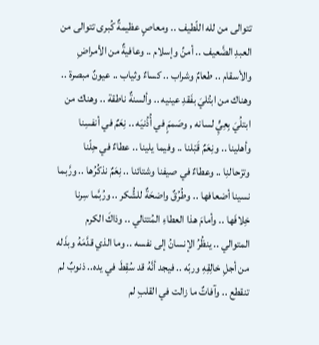تتوالى من لله اللّطيف .. ومعاصٍ عظيمةٌ كُبرى تتوالى من العبدِ الضَّعيف .. أمنِّ وإسلام .. وعافيةٌ من الأمراضِ والأسقام .. طعامٌ وشراب .. كساءٌ وثياب .. عيونٌ مبصرة .. وهناك من ابتُليَ بفَقدِ عينيه .. وألسنةٌ ناطقة .. وهناك من ابتلُيَ بِعِيٍِّ لسانه , وصَممٍَ في أُذُنيَه .. نِعَمٌ في أنفسِنا وأهلينا .. ونِعَمٌ قَبْلنا .. وفيما يلينا .. عطاءٌ في حِلّنا وترْحالنِا .. وعطاءٌ في صيفنا وشتائنا .. نِعَمٌ نذكُرُها .. ورَّبما نسينا أضعافها .. وطُرُقٌ واضحَةٌ للشُّكر .. ورُبَّما سِرنا خِلافَها .. وأمامَ هذا العطاءِ المُتتالي .. وذاكَ الكرم المتوالي .. ينظُرُ الإنسانُ إلى نفسه .. وما الذي قدَّمَهُ وبذَله من أجلِ خالِقِهِ وربّه .. فيجد أنَّهُ قد سُقِطَ في يده.. ذنوبٌ لم تنقطع .. وآفاتٌ ما زالت في القلبِ لم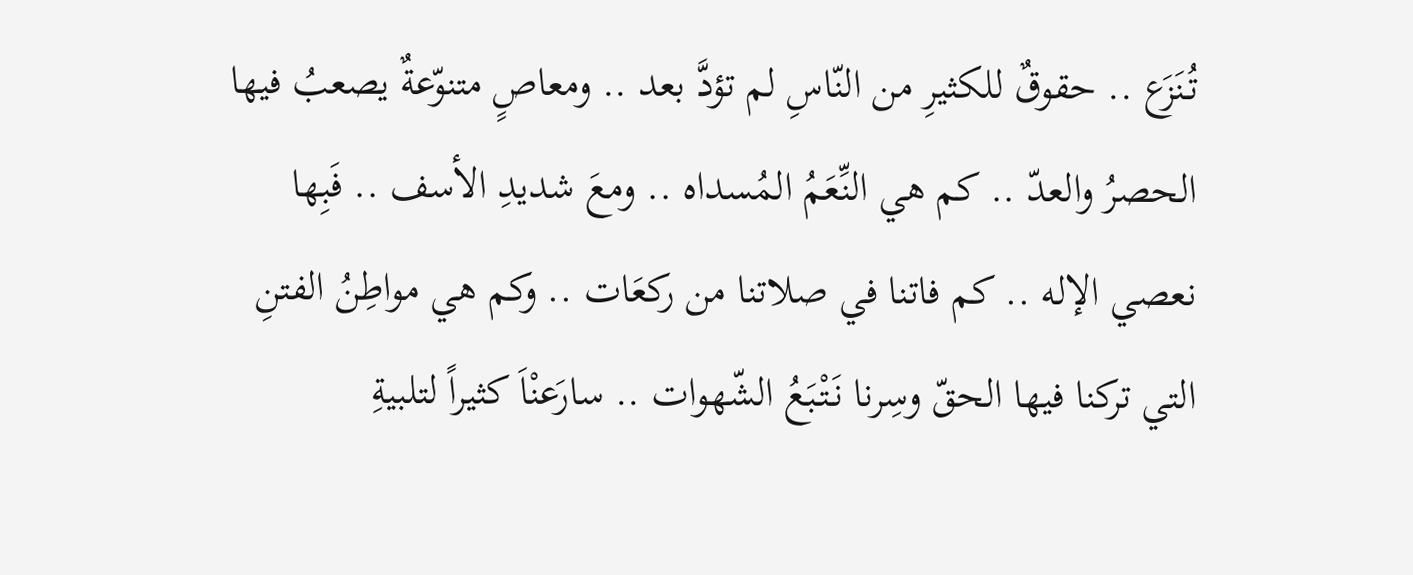تُنَزَع .. حقوقٌ للكثيرِ من النّاسِ لم تؤدَّ بعد .. ومعاصٍ متنوّعةٌ يصعبُ فيها الحصرُ والعدّ .. كم هي النِّعَمُ المُسداه .. ومعَ شديدِ الأسف .. فَبِها نعصي الإله .. كم فاتنا في صلاتنا من ركعَات .. وكم هي مواطِنُ الفتنِ التي تركنا فيها الحقّ وسِرنا نَتْبَعُ الشّهوات .. سارَعنْاَ كثيراً لتلبيةِ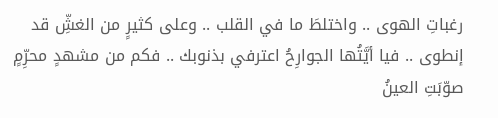رغباتِ الهوى .. واختلطَ ما في القلب .. وعلى كثيرٍ من الغشِّ قد إنطوى .. فيا أيَّتُها الجوارِحُ اعترفي بذنوبك .. فكم من مشهدٍ محرِّمٍ صوّبَتِ العينُ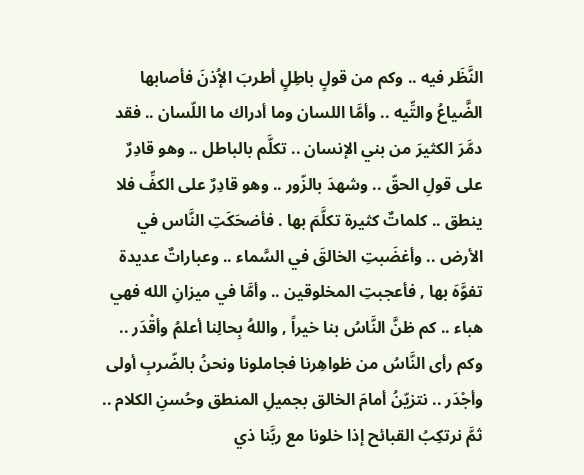النَّظَر فيه .. وكم من قولٍ باطِلٍ أطربَ الإُذنَ فأصابها الضَّياعُ والتِّيه .. وأمَّا اللسان وما أدراك ما اللّسان .. فقد دمَّرَ الكثيرَ من بني الإنسان .. تكلَّم بالباطل .. وهو قادِرٌ على قولِ الحقّ .. وشهدَ بالزّور .. وهو قادِرٌ على الكفِّ فلا ينطق .. كلماتٌ كثيرة تكلَّمَ بها . فأضحَكَتِ النَّاس في الأرض .. وأغضَبتِ الخالقَ في السَّماء .. وعباراتٌ عديدة تفوَّهَ بها , فأعجبتِ المخلوقين .. وأمَّا في ميزانِ الله فهي هباء .. كم ظنَّ النَّاسُ بنا خيراً , واللهُ بِحالِنا أعلمُ وأقْدَر .. وكم رأى النَّاسُ من ظواهِرنا فجاملونا ونحنُ بالضّربِ أولى وأجْدَر .. نتزيّنُ أمامَ الخالق بجميلِ المنطق وحُسنِ الكلام .. ثمَّ نرتكِبُ القبائح إذا خلونا مع ربَّنا ذي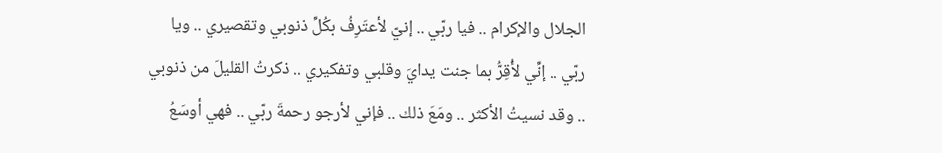الجلال والإكرام .. فيا ربّي .. إنيّ لأعتَرِفُ بكُلِّ ذنوبي وتقصيري .. ويا ربّي .. إنِّي لأُقِرُّ بما جنت يدايَ وقلبي وتفكيري .. ذكرتُ القليلَ من ذنوبي .. وقد نسيتُ الأكثر .. ومَعَ ذلك .. فإني لأرجو رحمةَ ربّي .. فهي أوسَعُ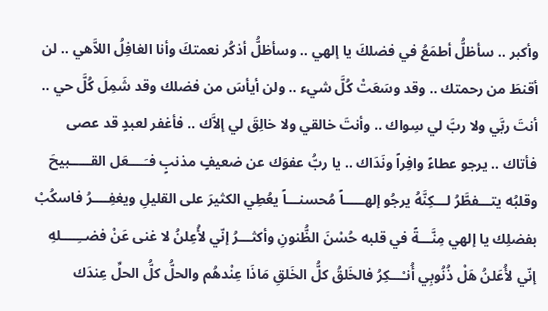وأكبر .. سأظلُّ أطمَعُ في فضلكَ يا إلهي .. وسأظلُّ أذكُر نعمتكَ وأنا الغافِلُ اللاَّهي .. لن أقنطَ من رحمتك .. وقد وسَعَتْ كُلَّ شيء .. ولن أيأسَ من فضلك وقد شَمِلَ كُلَّ حي .. أنتَ ربَّي ولا ربَّ لي سِواك .. وأنتَ خالقي ولا خالِقَ لي إلاَّك .. فأغفر لعبدٍ قد عصى فأتاك .. يرجو عطاءً وافِراً ونَدَاك .. يا ربُّ عفوَك عن ضعيفٍ مذنبٍ فـَــــعَل القـــــبيحَ وقلبُه يتـــفطَّرُ لـــكِنَّهُ يرجُو إلهـــــاً مُحسنـــاً يعُطِي الكثيرَ على القليلِ ويغفِــــرُ فاسكُبْ بفضلِك يا إلهي مِنَّـــةً في قلبه حُسْنَ الظُّنونِ وأكثـــرُ إنّي لأُعِلنُ لا غنى عَنْ فضــِــــلهِ إنّي لأُعَلنُ هَلْ ذُنُوبِي أُنـْـــكِرُ فالخَلقُ كلُّ الخَلقِ مَاذَا عِنْدهُم والحلُّ كلُّ الحلِّ عِندَك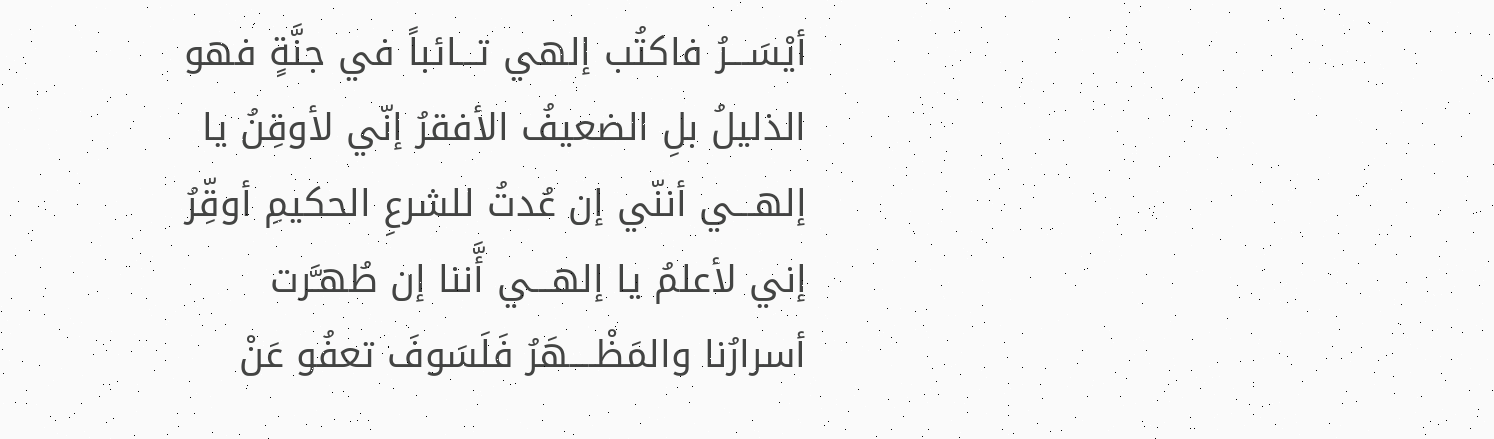أيْسَـــرُ فاكتُب إلهي تـــائباً في جنَّةٍ فهو الذليلُ بلِ الضعيفُ الأفقرُ إنّي لأوقِنُ يا إلهـــي أننّي إن عُدتُ للشرعِ الحكيمِ أوقِّرُ إني لأعلمُ يا إلهـــي أَّننا إن طُهـَّرت أسرارُنا والمَظْــــهَرُ فَلَسَوفَ تعفُو عَنْ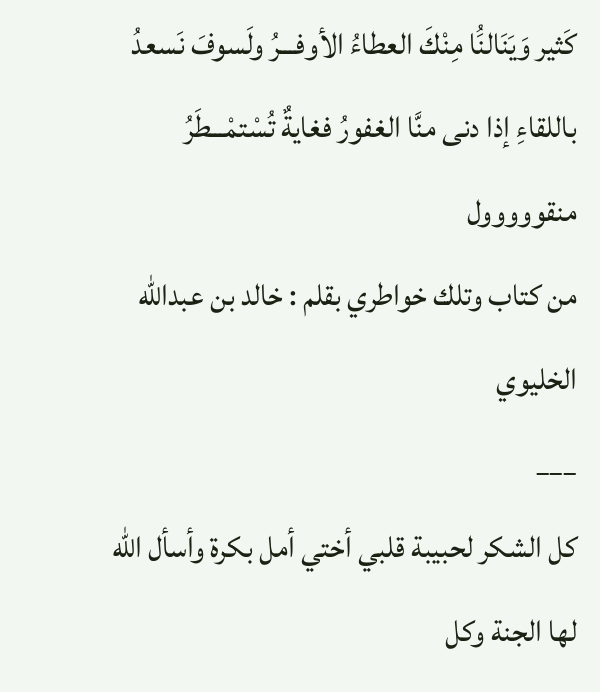كَثير وَيَنَالنَُا مِنْكَ العطاءُ الأوفـــرُ ولَسوفَ نَسعدُ باللقاءِ إذا دنى منَّا الغفورُ فغايةٌ تُسْتمْـــطَرُ منقووووول
من كتاب وتلك خواطري بقلم : خالد بن عبدالله الخليوي
___
كل الشكر لحبيبة قلبي أختي أمل بكرة وأسأل الله لها الجنة وكل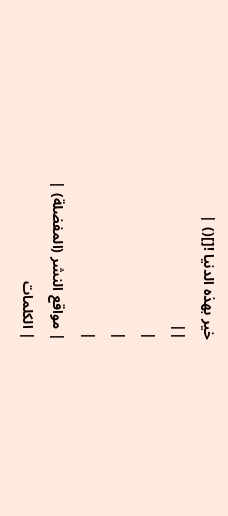خير بهذه الدنيا ![]() |
||
|
|
|
| مواقع النشر (المفضلة) |
| الكلمات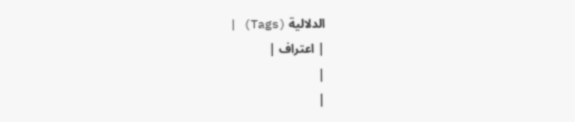الدلالية (Tags) |
| اعتراف |
|
|